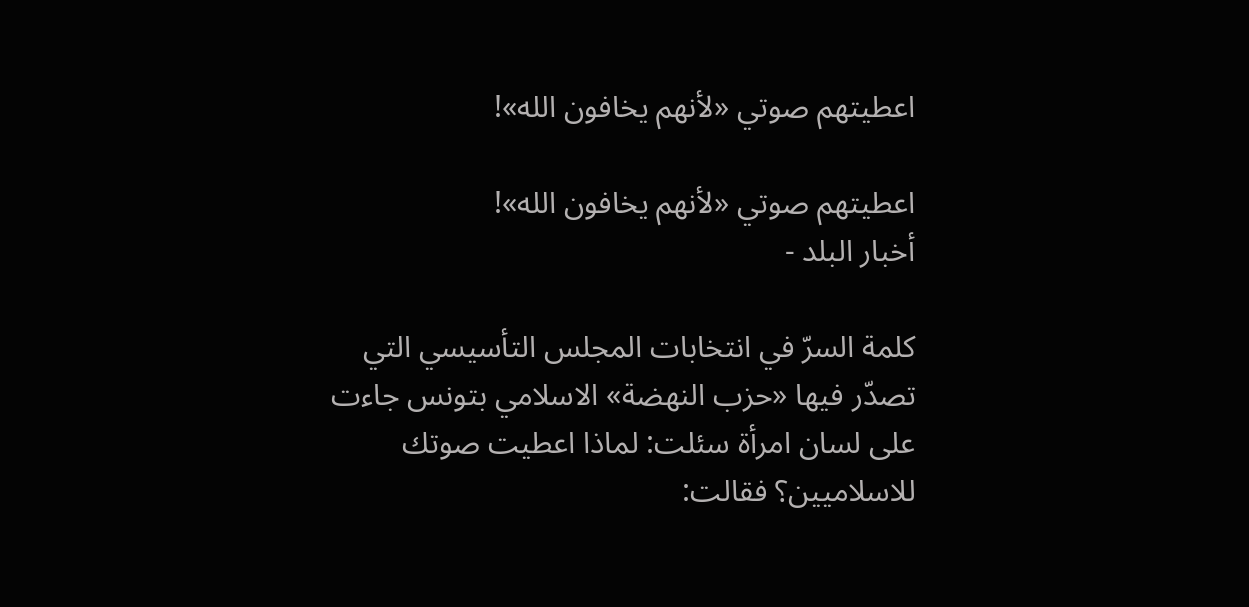اعطيتهم صوتي «لأنهم يخافون الله»!

اعطيتهم صوتي «لأنهم يخافون الله»!
أخبار البلد -

كلمة السرّ في انتخابات المجلس التأسيسي التي تصدّر فيها «حزب النهضة» الاسلامي بتونس جاءت على لسان امرأة سئلت: لماذا اعطيت صوتك للاسلاميين؟ فقالت: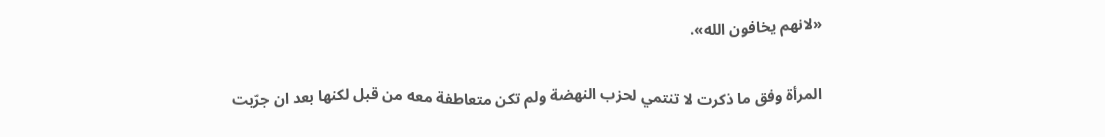«لانهم يخافون الله».

المرأة وفق ما ذكرت لا تنتمي لحزب النهضة ولم تكن متعاطفة معه من قبل لكنها بعد ان جرّبت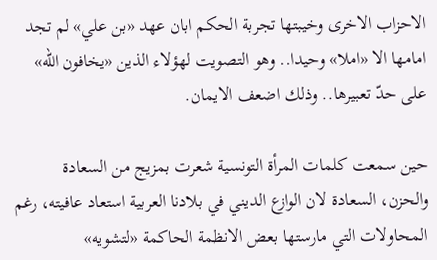الاحزاب الاخرى وخيبتها تجربة الحكم ابان عهد «بن علي» لم تجد امامها الا «املا» وحيدا.. وهو التصويت لهؤلاء الذين «يخافون الله» على حدّ تعبيرها.. وذلك اضعف الايمان.

حين سمعت كلمات المرأة التونسية شعرت بمزيج من السعادة والحزن، السعادة لان الوازع الديني في بلادنا العربية استعاد عافيته، رغم المحاولات التي مارستها بعض الانظمة الحاكمة «لتشويه»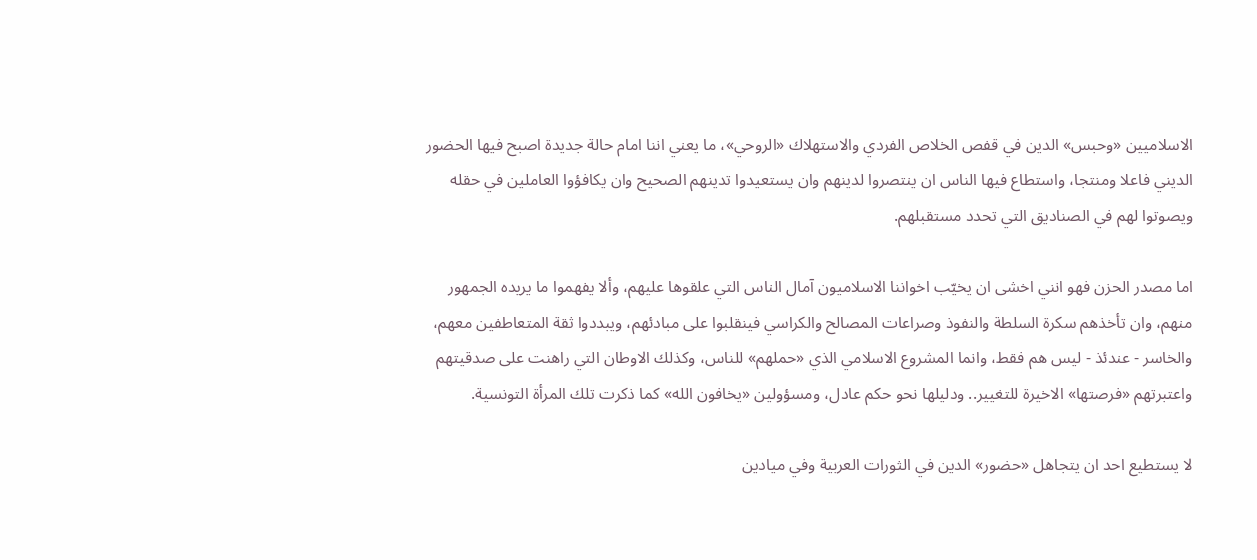الاسلاميين «وحبس» الدين في قفص الخلاص الفردي والاستهلاك «الروحي»، ما يعني اننا امام حالة جديدة اصبح فيها الحضور الديني فاعلا ومنتجا، واستطاع فيها الناس ان ينتصروا لدينهم وان يستعيدوا تدينهم الصحيح وان يكافؤوا العاملين في حقله ويصوتوا لهم في الصناديق التي تحدد مستقبلهم.

اما مصدر الحزن فهو انني اخشى ان يخيّب اخواننا الاسلاميون آمال الناس التي علقوها عليهم، وألا يفهموا ما يريده الجمهور منهم، وان تأخذهم سكرة السلطة والنفوذ وصراعات المصالح والكراسي فينقلبوا على مبادئهم، ويبددوا ثقة المتعاطفين معهم، والخاسر - عندئذ - ليس هم فقط، وانما المشروع الاسلامي الذي «حملهم» للناس، وكذلك الاوطان التي راهنت على صدقيتهم واعتبرتهم «فرصتها» الاخيرة للتغيير.. ودليلها نحو حكم عادل، ومسؤولين «يخافون الله» كما ذكرت تلك المرأة التونسية.

لا يستطيع احد ان يتجاهل «حضور» الدين في الثورات العربية وفي ميادين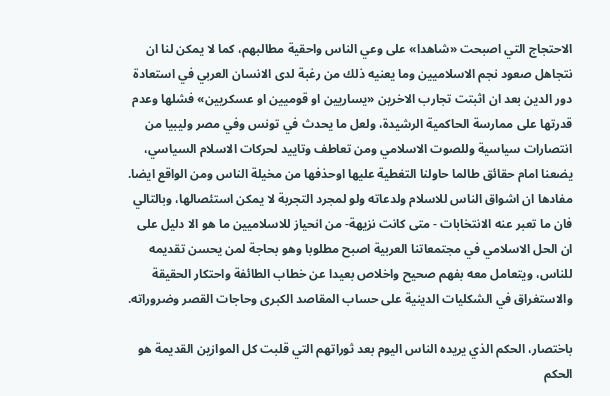الاحتجاج التي اصبحت «شاهدا» على وعي الناس واحقية مطالبهم، كما لا يمكن لنا ان نتجاهل صعود نجم الاسلاميين وما يعنيه ذلك من رغبة لدى الانسان العربي في استعادة دور الدين بعد ان اثبتت تجارب الاخرين «يساريين او قوميين او عسكريين» فشلها وعدم قدرتها على ممارسة الحاكمية الرشيدة، ولعل ما يحدث في تونس وفي مصر وليبيا من انتصارات سياسية وللصوت الاسلامي ومن تعاطف وتاييد لحركات الاسلام السياسي، يضعنا امام حقائق طالما حاولنا التغطية عليها اوحذفها من مخيلة الناس ومن الواقع ايضا. مفادها ان اشواق الناس للاسلام ولدعاته ولو لمجرد التجربة لا يمكن استئصالها، وبالتالي فان ما تعبر عنه الانتخابات - متى كانت نزيهة- من انحياز للاسلاميين ما هو الا دليل على ان الحل الاسلامي في مجتمعاتنا العربية اصبح مطلوبا وهو بحاجة لمن يحسن تقديمه للناس، ويتعامل معه بفهم صحيح واخلاص بعيدا عن خطاب الطائفة واحتكار الحقيقة والاستغراق في الشكليات الدينية على حساب المقاصد الكبرى وحاجات القصر وضروراته.

باختصار، الحكم الذي يريده الناس اليوم بعد ثوراتهم التي قلبت كل الموازين القديمة هو الحكم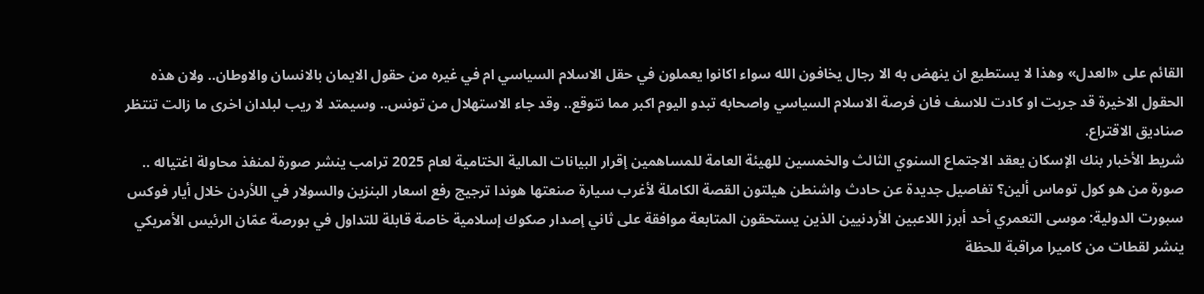القائم على «العدل» وهذا لا يستطيع ان ينهض به الا رجال يخافون الله سواء اكانوا يعملون في حقل الاسلام السياسي ام في غيره من حقول الايمان بالانسان والاوطان.. ولان هذه الحقول الاخيرة قد جربت او كادت للاسف فان فرصة الاسلام السياسي واصحابه تبدو اليوم اكبر مما نتوقع.. وقد جاء الاستهلال من تونس.. وسيمتد لا ريب لبلدان اخرى ما زالت تنتظر صناديق الاقتراع.
شريط الأخبار بنك الإسكان يعقد الاجتماع السنوي الثالث والخمسين للهيئة العامة للمساهمين إقرار البيانات المالية الختامية لعام 2025 ترامب ينشر صورة لمنفذ محاولة اغتياله .. صورة من هو كول توماس ألين؟ تفاصيل جديدة عن حادث واشنطن هيلتون القصة الكاملة لأغرب سيارة صنعتها هوندا ترجيج رفع اسعار البنزين والسولار في اللأردن خلال أيار فوكس سبورت الدولية: موسى التعمري أحد أبرز اللاعبين الأردنيين الذين يستحقون المتابعة موافقة على ثاني إصدار صكوك إسلامية خاصة قابلة للتداول في بورصة عمّان الرئيس الأمريكي ينشر لقطات من كاميرا مراقبة للحظة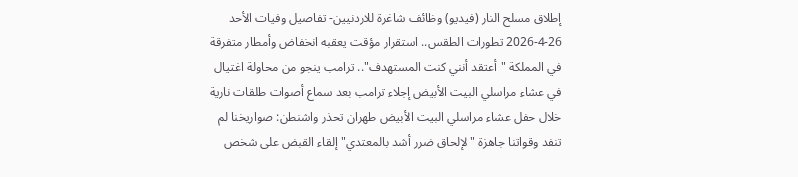إطلاق مسلح النار (فيديو) وظائف شاغرة للاردنيين- تفاصيل وفيات الأحد 26-4-2026 تطورات الطقس.. استقرار مؤقت يعقبه انخفاض وأمطار متفرقة في المملكة "أعتقد أنني كنت المستهدف".. ترامب ينجو من محاولة اغتيال في عشاء مراسلي البيت الأبيض إجلاء ترامب بعد سماع أصوات طلقات نارية خلال حفل عشاء مراسلي البيت الأبيض طهران تحذر واشنطن: صواريخنا لم تنفد وقواتنا جاهزة "لإلحاق ضرر أشد بالمعتدي" إلقاء القبض على شخص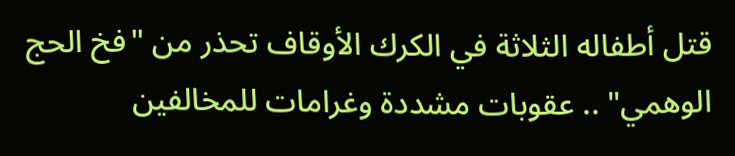قتل أطفاله الثلاثة في الكرك الأوقاف تحذر من "فخ الحج الوهمي" .. عقوبات مشددة وغرامات للمخالفين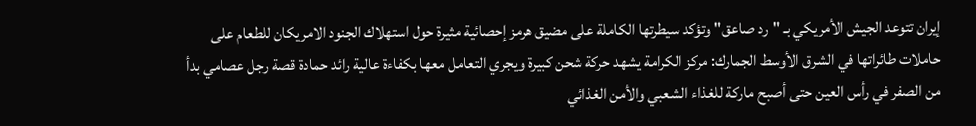إيران تتوعد الجيش الأمريكي بـ "رد صاعق" وتؤكد سيطرتها الكاملة على مضيق هرمز إحصائية مثيرة حول استهلاك الجنود الامريكان للطعام على حاملات طائراتها في الشرق الأوسط الجمارك: مركز الكرامة يشهد حركة شحن كبيرة ويجري التعامل معها بكفاءة عالية رائد حمادة قصة رجل عصامي بدأ من الصفر في رأس العين حتى أصبح ماركة للغذاء الشعبي والأمن الغذائي